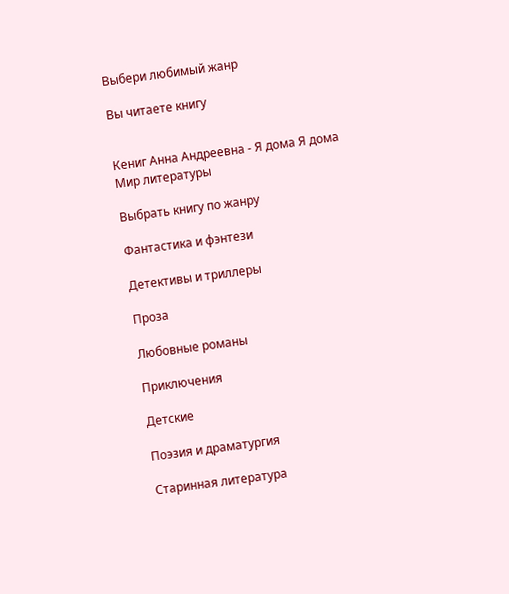Выбери любимый жанр

Вы читаете книгу


Кениг Анна Андреевна - Я дома Я дома
Мир литературы

Выбрать книгу по жанру

Фантастика и фэнтези

Детективы и триллеры

Проза

Любовные романы

Приключения

Детские

Поэзия и драматургия

Старинная литература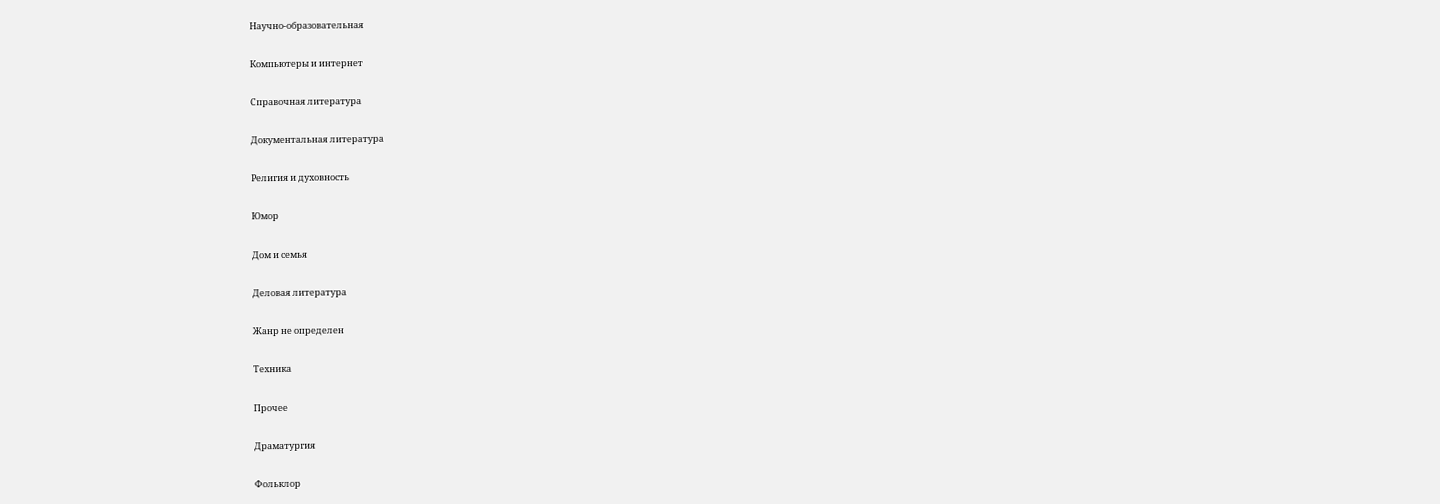Научно-образовательная

Компьютеры и интернет

Справочная литература

Документальная литература

Религия и духовность

Юмор

Дом и семья

Деловая литература

Жанр не определен

Техника

Прочее

Драматургия

Фольклор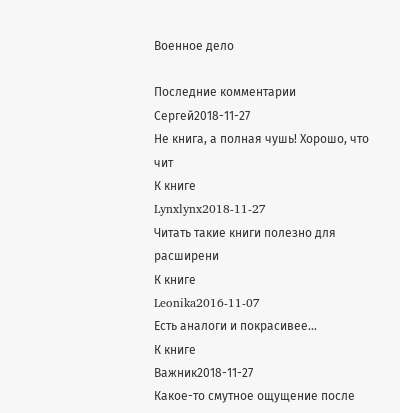Военное дело

Последние комментарии
Сергей2018-11-27
Не книга, а полная чушь! Хорошо, что чит
К книге
Lynxlynx2018-11-27
Читать такие книги полезно для расширени
К книге
Leonika2016-11-07
Есть аналоги и покрасивее...
К книге
Важник2018-11-27
Какое-то смутное ощущение после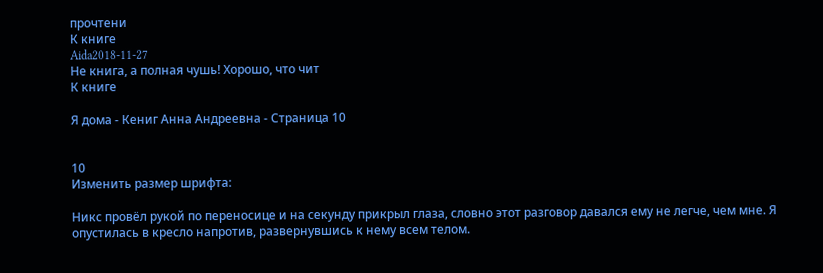прочтени
К книге
Aida2018-11-27
Не книга, а полная чушь! Хорошо, что чит
К книге

Я дома - Кениг Анна Андреевна - Страница 10


10
Изменить размер шрифта:

Никс провёл рукой по переносице и на секунду прикрыл глаза, словно этот разговор давался ему не легче, чем мне. Я опустилась в кресло напротив, развернувшись к нему всем телом.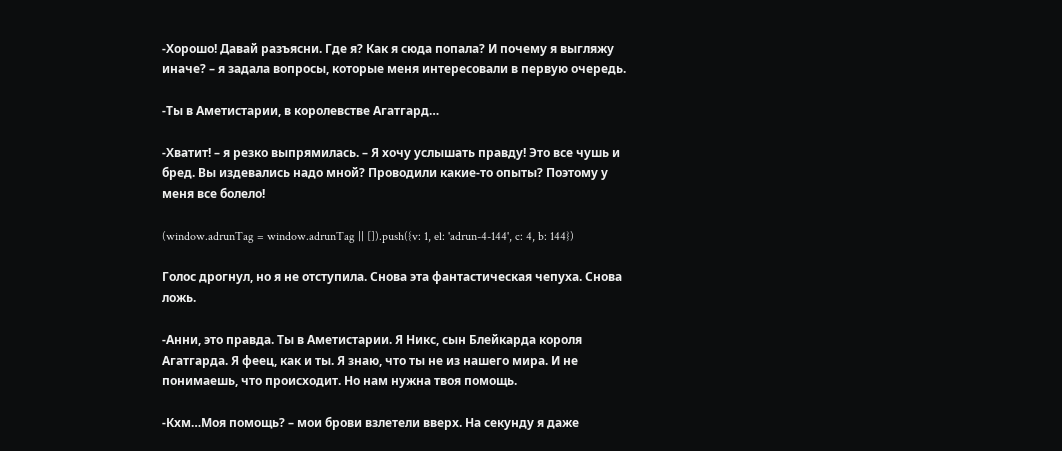-Хорошо! Давай разъясни. Где я? Как я сюда попала? И почему я выгляжу иначе? – я задала вопросы, которые меня интересовали в первую очередь.

-Ты в Аметистарии, в королевстве Агатгард…

-Хватит! – я резко выпрямилась. – Я хочу услышать правду! Это все чушь и бред. Вы издевались надо мной? Проводили какие-то опыты? Поэтому у меня все болело!

(window.adrunTag = window.adrunTag || []).push({v: 1, el: 'adrun-4-144', c: 4, b: 144})

Голос дрогнул, но я не отступила. Снова эта фантастическая чепуха. Снова ложь.

-Анни, это правда. Ты в Аметистарии. Я Никс, сын Блейкарда короля Агатгарда. Я феец, как и ты. Я знаю, что ты не из нашего мира. И не понимаешь, что происходит. Но нам нужна твоя помощь.

-Кхм…Моя помощь? – мои брови взлетели вверх. На секунду я даже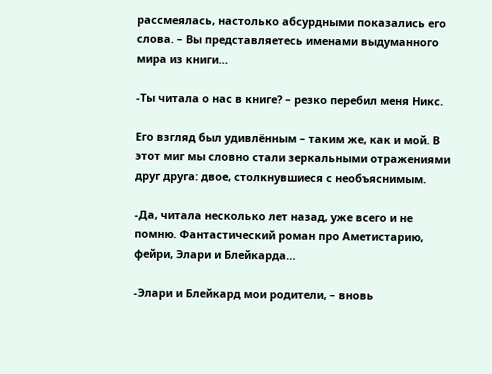рассмеялась, настолько абсурдными показались его слова. – Вы представляетесь именами выдуманного мира из книги…

-Ты читала о нас в книге? – резко перебил меня Никс.

Его взгляд был удивлённым – таким же, как и мой. В этот миг мы словно стали зеркальными отражениями друг друга: двое, столкнувшиеся с необъяснимым.

-Да, читала несколько лет назад, уже всего и не помню. Фантастический роман про Аметистарию, фейри, Элари и Блейкарда…

-Элари и Блейкард мои родители, – вновь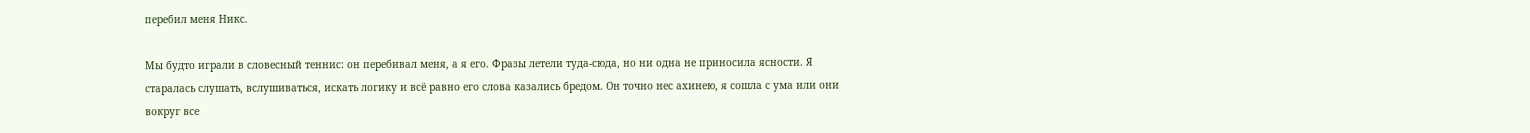перебил меня Никс.

Мы будто играли в словесный теннис: он перебивал меня, а я его. Фразы летели туда‑сюда, но ни одна не приносила ясности. Я старалась слушать, вслушиваться, искать логику и всё равно его слова казались бредом. Он точно нес ахинею, я сошла с ума или они вокруг все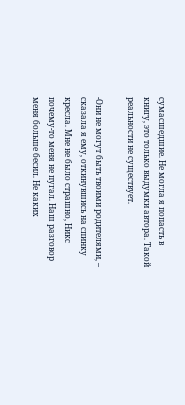сумасшедшие. Не могла я попасть в книгу, это только выдумки автора. Такой реальности не существует.

-Они не могут быть твоими родителями, – сказала я ему, откинувшись на спинку кресла. Мне не было страшно, Никс почему-то меня не пугал. Наш разговор меня больше бесил. Не каких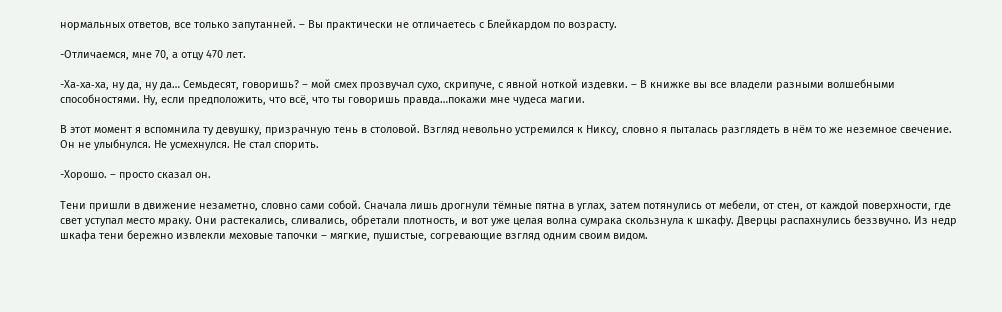нормальных ответов, все только запутанней. – Вы практически не отличаетесь с Блейкардом по возрасту.

-Отличаемся, мне 70, а отцу 470 лет.

-Ха‑ха‑ха, ну да, ну да… Семьдесят, говоришь? – мой смех прозвучал сухо, скрипуче, с явной ноткой издевки. – В книжке вы все владели разными волшебными способностями. Ну, если предположить, что всё, что ты говоришь правда…покажи мне чудеса магии.

В этот момент я вспомнила ту девушку, призрачную тень в столовой. Взгляд невольно устремился к Никсу, словно я пыталась разглядеть в нём то же неземное свечение. Он не улыбнулся. Не усмехнулся. Не стал спорить.

-Хорошо. – просто сказал он.

Тени пришли в движение незаметно, словно сами собой. Сначала лишь дрогнули тёмные пятна в углах, затем потянулись от мебели, от стен, от каждой поверхности, где свет уступал место мраку. Они растекались, сливались, обретали плотность, и вот уже целая волна сумрака скользнула к шкафу. Дверцы распахнулись беззвучно. Из недр шкафа тени бережно извлекли меховые тапочки – мягкие, пушистые, согревающие взгляд одним своим видом.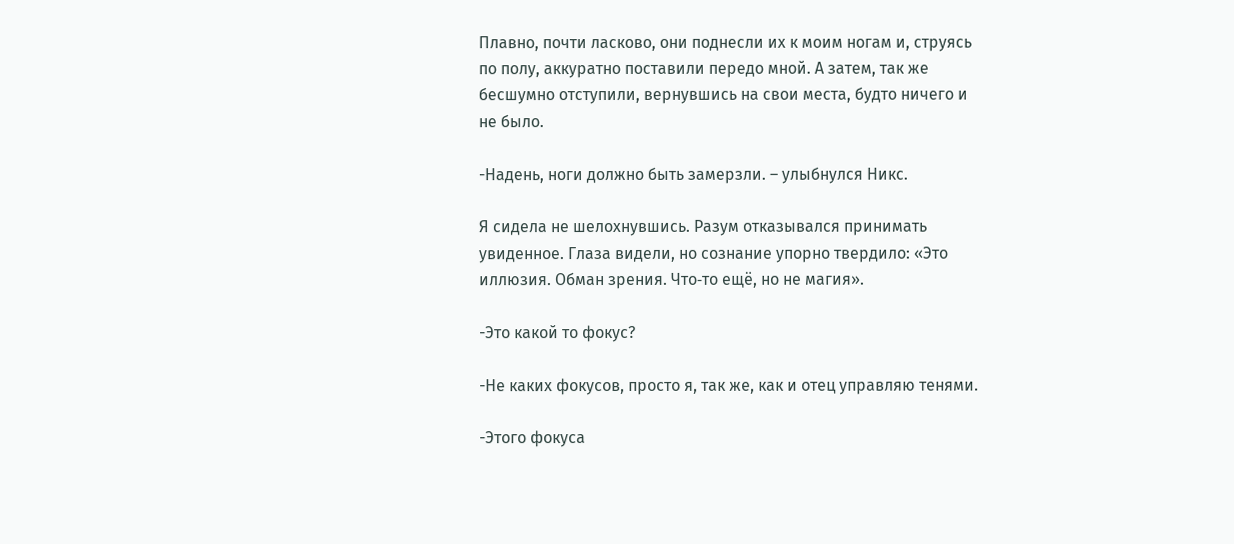Плавно, почти ласково, они поднесли их к моим ногам и, струясь по полу, аккуратно поставили передо мной. А затем, так же бесшумно отступили, вернувшись на свои места, будто ничего и не было.

-Надень, ноги должно быть замерзли. – улыбнулся Никс.

Я сидела не шелохнувшись. Разум отказывался принимать увиденное. Глаза видели, но сознание упорно твердило: «Это иллюзия. Обман зрения. Что‑то ещё, но не магия».

-Это какой то фокус?

-Не каких фокусов, просто я, так же, как и отец управляю тенями.

-Этого фокуса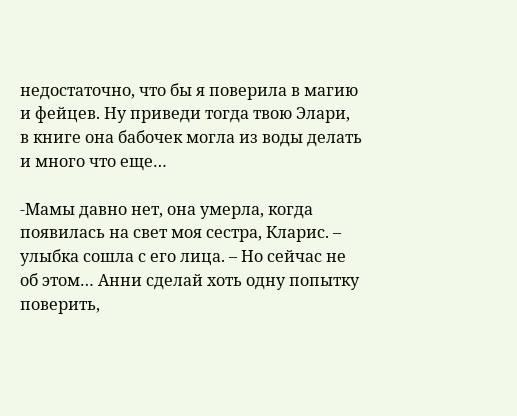недостаточно, что бы я поверила в магию и фейцев. Ну приведи тогда твою Элари, в книге она бабочек могла из воды делать и много что еще…

-Мамы давно нет, она умерла, когда появилась на свет моя сестра, Кларис. – улыбка сошла с его лица. – Но сейчас не об этом… Анни сделай хоть одну попытку поверить,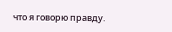что я говорю правду.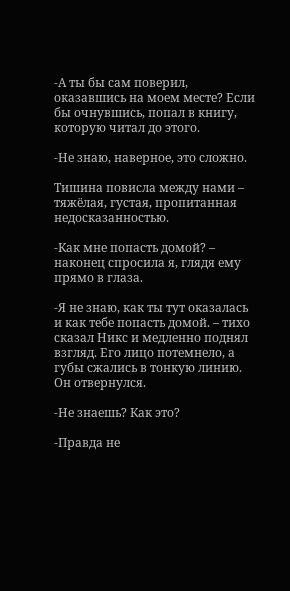-А ты бы сам поверил, оказавшись на моем месте? Если бы очнувшись, попал в книгу, которую читал до этого.

-Не знаю, наверное, это сложно.

Тишина повисла между нами – тяжёлая, густая, пропитанная недосказанностью.

-Как мне попасть домой? – наконец спросила я, глядя ему прямо в глаза.

-Я не знаю, как ты тут оказалась и как тебе попасть домой. – тихо сказал Никс и медленно поднял взгляд. Его лицо потемнело, а губы сжались в тонкую линию. Он отвернулся.

-Не знаешь? Как это?

-Правда не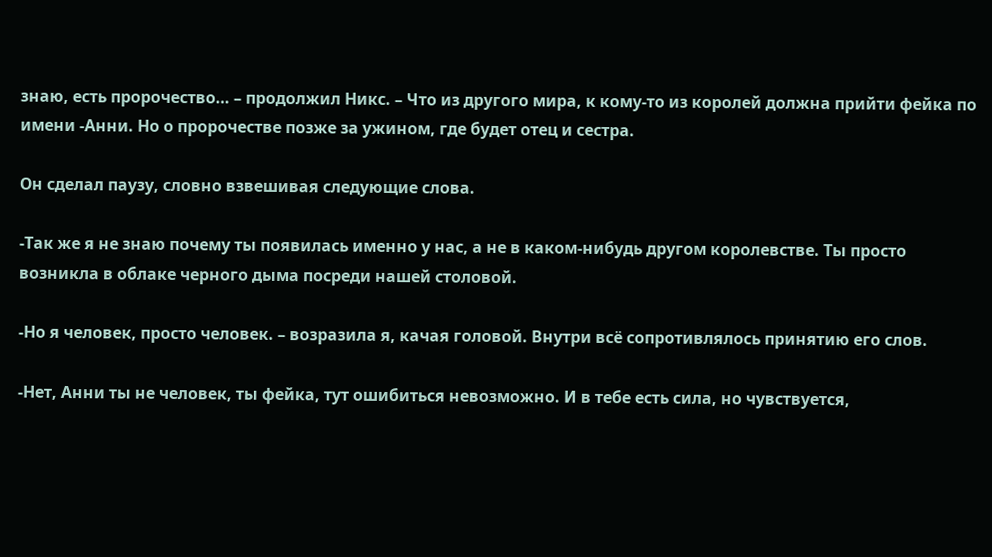знаю, есть пророчество… – продолжил Никс. – Что из другого мира, к кому-то из королей должна прийти фейка по имени -Анни. Но о пророчестве позже за ужином, где будет отец и сестра.

Он сделал паузу, словно взвешивая следующие слова.

-Так же я не знаю почему ты появилась именно у нас, а не в каком-нибудь другом королевстве. Ты просто возникла в облаке черного дыма посреди нашей столовой.

-Но я человек, просто человек. – возразила я, качая головой. Внутри всё сопротивлялось принятию его слов.

-Нет, Анни ты не человек, ты фейка, тут ошибиться невозможно. И в тебе есть сила, но чувствуется,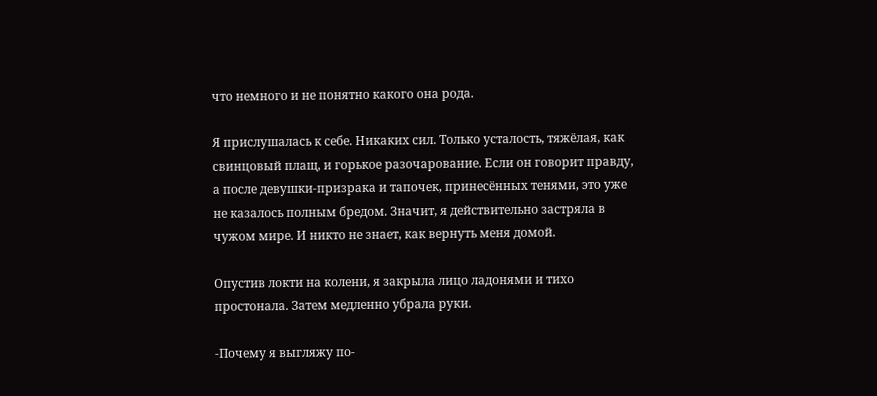что немного и не понятно какого она рода.

Я прислушалась к себе. Никаких сил. Только усталость, тяжёлая, как свинцовый плащ, и горькое разочарование. Если он говорит правду, а после девушки‑призрака и тапочек, принесённых тенями, это уже не казалось полным бредом. Значит, я действительно застряла в чужом мире. И никто не знает, как вернуть меня домой.

Опустив локти на колени, я закрыла лицо ладонями и тихо простонала. Затем медленно убрала руки.

-Почему я выгляжу по-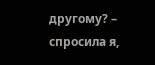другому? – спросила я,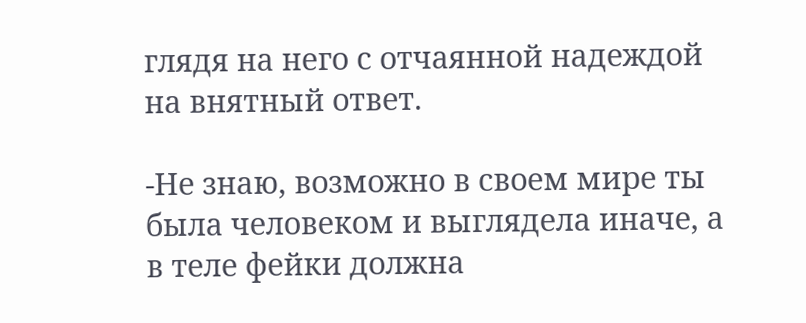глядя на него с отчаянной надеждой на внятный ответ.

-Не знаю, возможно в своем мире ты была человеком и выглядела иначе, а в теле фейки должна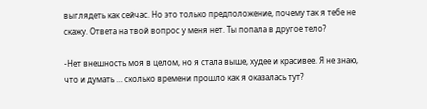выглядеть как сейчас. Но это только предположение, почему так я тебе не скажу. Ответа на твой вопрос у меня нет. Ты попала в другое тело?

-Нет внешность моя в целом, но я стала выше, худее и красивее. Я не знаю, что и думать … сколько времени прошло как я оказалась тут?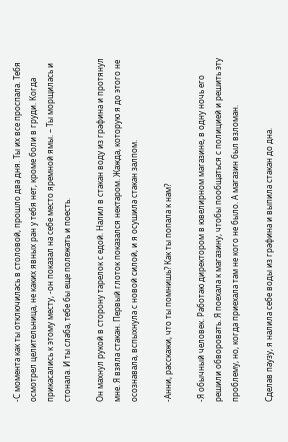-С момента как ты отключилась в столовой, прошло два дня. Ты их все проспала. Тебя осмотрел целительница, не каких явных ран у тебя нет, кроме боли в груди. Когда прикасались к этому месту, -он показал на себе место яремной ямы. – Ты морщилась и стонала. И ты слаба, тебе бы еще полежать и поесть.

Он махнул рукой в сторону тарелок с едой. Налил в стакан воду из графина и протянул мне. Я взяла стакан. Первый глоток показался нектаром. Жажда, которую я до этого не осознавала, вспыхнула с новой силой, и я осушила стакан залпом.

-Анни, расскажи, что ты помнишь? Как ты попала к нам?

-Я обычный человек. Работаю директором в ювелирном магазине, в одну ночь его решили обворовать. Я поехала к магазину, чтобы пообщаться с полицией и решить эту проблему, но, когда приехала там не кого не было. А магазин был взломан.

Сделав паузу, я налила себе воды из графина и выпила стакан до дна.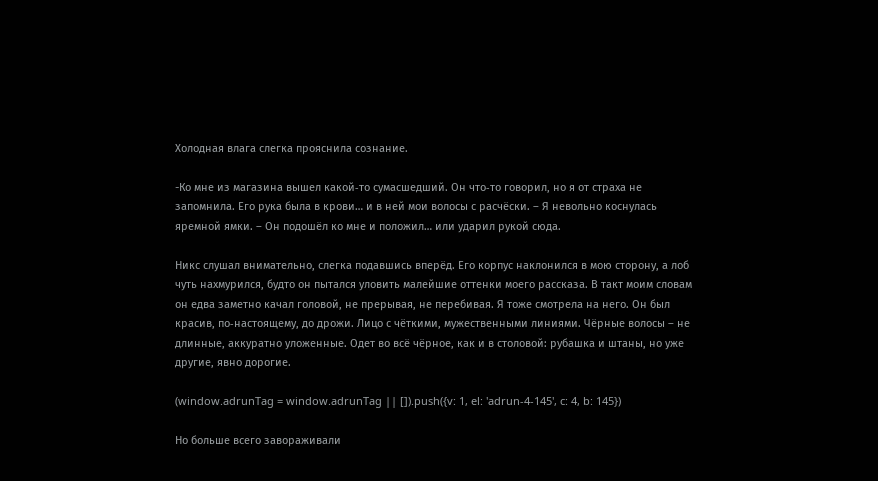Холодная влага слегка прояснила сознание.

-Ко мне из магазина вышел какой‑то сумасшедший. Он что‑то говорил, но я от страха не запомнила. Его рука была в крови… и в ней мои волосы с расчёски. – Я невольно коснулась яремной ямки. – Он подошёл ко мне и положил… или ударил рукой сюда.

Никс слушал внимательно, слегка подавшись вперёд. Его корпус наклонился в мою сторону, а лоб чуть нахмурился, будто он пытался уловить малейшие оттенки моего рассказа. В такт моим словам он едва заметно качал головой, не прерывая, не перебивая. Я тоже смотрела на него. Он был красив, по‑настоящему, до дрожи. Лицо с чёткими, мужественными линиями. Чёрные волосы – не длинные, аккуратно уложенные. Одет во всё чёрное, как и в столовой: рубашка и штаны, но уже другие, явно дорогие.

(window.adrunTag = window.adrunTag || []).push({v: 1, el: 'adrun-4-145', c: 4, b: 145})

Но больше всего завораживали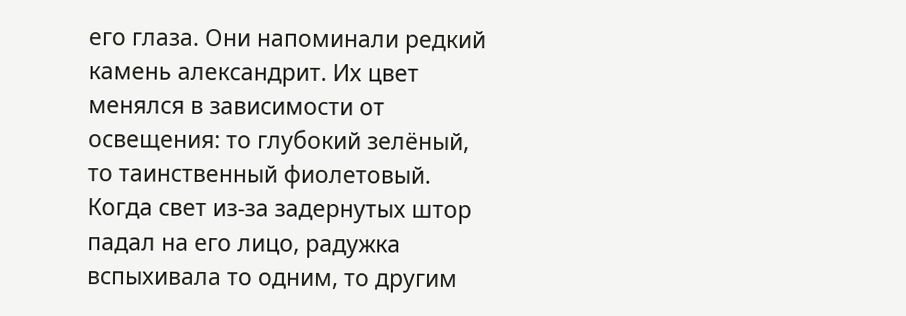его глаза. Они напоминали редкий камень александрит. Их цвет менялся в зависимости от освещения: то глубокий зелёный, то таинственный фиолетовый. Когда свет из‑за задернутых штор падал на его лицо, радужка вспыхивала то одним, то другим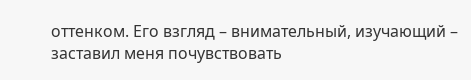оттенком. Его взгляд – внимательный, изучающий – заставил меня почувствовать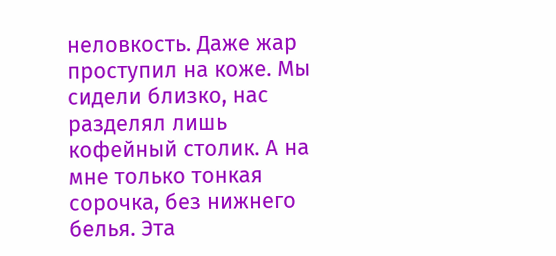неловкость. Даже жар проступил на коже. Мы сидели близко, нас разделял лишь кофейный столик. А на мне только тонкая сорочка, без нижнего белья. Эта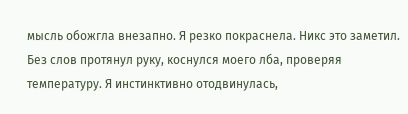мысль обожгла внезапно. Я резко покраснела. Никс это заметил. Без слов протянул руку, коснулся моего лба, проверяя температуру. Я инстинктивно отодвинулась,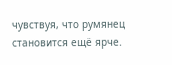чувствуя, что румянец становится ещё ярче.